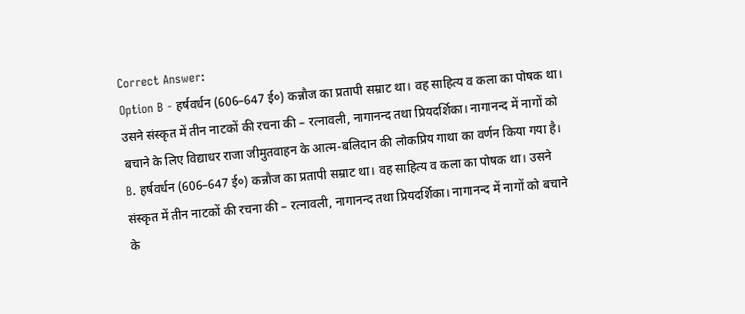Correct Answer:
Option B - हर्षवर्धन (606–647 ई०) कन्नौज का प्रतापी सम्राट था। वह साहित्य व कला का पोषक था। उसने संस्कृत में तीन नाटकों की रचना की – रत्नावली, नागानन्द तथा प्रियदर्शिका। नागानन्द में नागों को बचाने के लिए विद्याधर राजा जीमुतवाहन के आत्म-बलिदान की लोकप्रिय गाथा का वर्णन किया गया है।
B. हर्षवर्धन (606–647 ई०) कन्नौज का प्रतापी सम्राट था। वह साहित्य व कला का पोषक था। उसने संस्कृत में तीन नाटकों की रचना की – रत्नावली, नागानन्द तथा प्रियदर्शिका। नागानन्द में नागों को बचाने के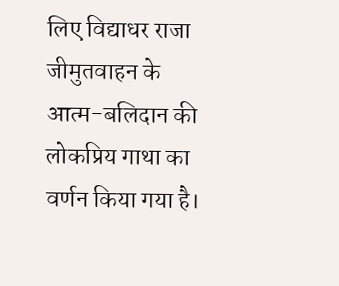लिए विद्याधर राजा जीमुतवाहन के आत्म-बलिदान की लोकप्रिय गाथा का वर्णन किया गया है।